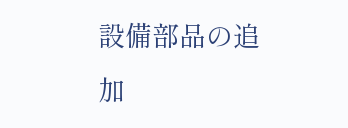設備部品の追加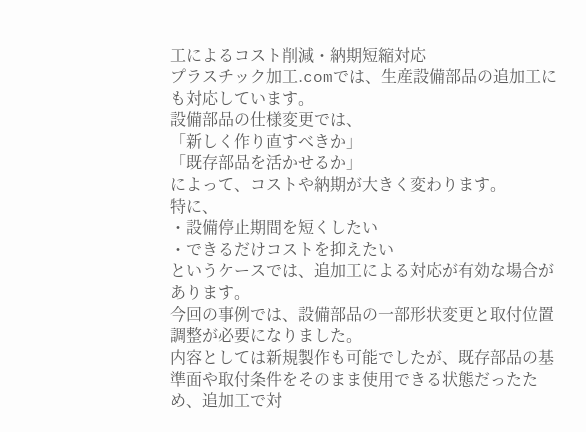工によるコスト削減・納期短縮対応
プラスチック加工.comでは、生産設備部品の追加工にも対応しています。
設備部品の仕様変更では、
「新しく作り直すべきか」
「既存部品を活かせるか」
によって、コストや納期が大きく変わります。
特に、
・設備停止期間を短くしたい
・できるだけコストを抑えたい
というケースでは、追加工による対応が有効な場合があります。
今回の事例では、設備部品の一部形状変更と取付位置調整が必要になりました。
内容としては新規製作も可能でしたが、既存部品の基準面や取付条件をそのまま使用できる状態だったため、追加工で対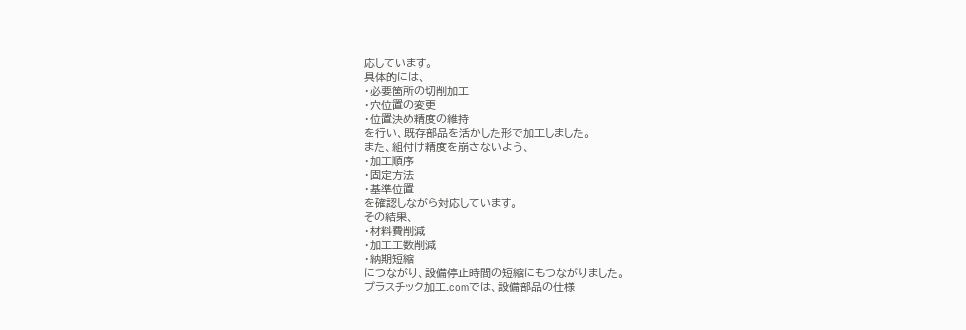応しています。
具体的には、
・必要箇所の切削加工
・穴位置の変更
・位置決め精度の維持
を行い、既存部品を活かした形で加工しました。
また、組付け精度を崩さないよう、
・加工順序
・固定方法
・基準位置
を確認しながら対応しています。
その結果、
・材料費削減
・加工工数削減
・納期短縮
につながり、設備停止時間の短縮にもつながりました。
プラスチック加工.comでは、設備部品の仕様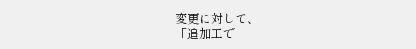変更に対して、
「追加工で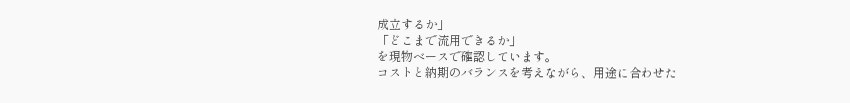成立するか」
「どこまで流用できるか」
を現物ベースで確認しています。
コストと納期のバランスを考えながら、用途に合わせた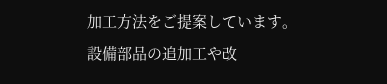加工方法をご提案しています。
設備部品の追加工や改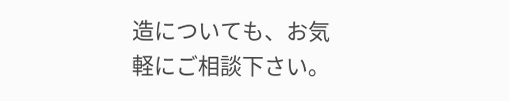造についても、お気軽にご相談下さい。